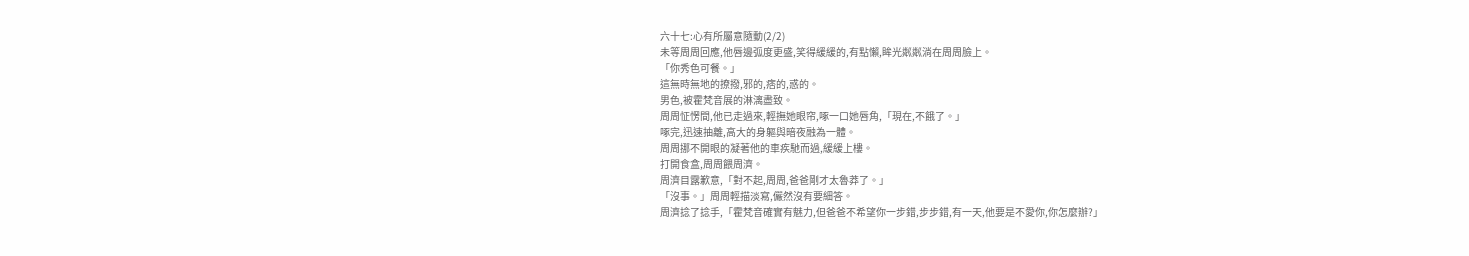六十七:心有所屬意隨動(2/2)
未等周周回應,他唇邊弧度更盛,笑得緩緩的,有點懶,眸光粼粼淌在周周臉上。
「你秀色可餐。」
這無時無地的撩撥,邪的,痞的,惑的。
男色,被霍梵音展的淋漓盡致。
周周怔愣間,他已走過來,輕撫她眼帘,啄一口她唇角,「現在,不餓了。」
啄完,迅速抽離,高大的身軀與暗夜融為一體。
周周挪不開眼的凝著他的車疾馳而過,緩緩上樓。
打開食盒,周周餵周濟。
周濟目露歉意,「對不起,周周,爸爸剛才太魯莽了。」
「沒事。」周周輕描淡寫,儼然沒有要細答。
周濟捻了捻手,「霍梵音確實有魅力,但爸爸不希望你一步錯,步步錯,有一天,他要是不愛你,你怎麼辦?」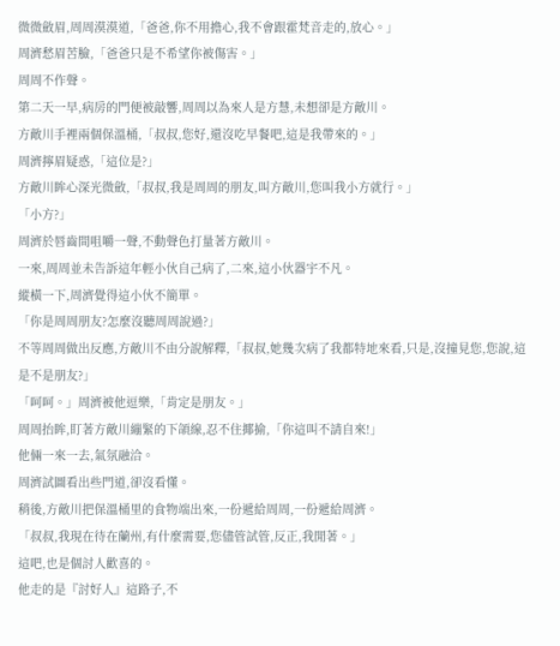微微斂眉,周周漠漠道,「爸爸,你不用擔心,我不會跟霍梵音走的,放心。」
周濟愁眉苦臉,「爸爸只是不希望你被傷害。」
周周不作聲。
第二天一早,病房的門便被敲響,周周以為來人是方慧,未想卻是方敵川。
方敵川手裡兩個保溫桶,「叔叔,您好,還沒吃早餐吧,這是我帶來的。」
周濟擰眉疑惑,「這位是?」
方敵川眸心深光微斂,「叔叔,我是周周的朋友,叫方敵川,您叫我小方就行。」
「小方?」
周濟於唇齒間咀嚼一聲,不動聲色打量著方敵川。
一來,周周並未告訴這年輕小伙自己病了,二來,這小伙器宇不凡。
縱橫一下,周濟覺得這小伙不簡單。
「你是周周朋友?怎麼沒聽周周說過?」
不等周周做出反應,方敵川不由分說解釋,「叔叔,她幾次病了我都特地來看,只是,沒撞見您,您說,這是不是朋友?」
「呵呵。」周濟被他逗樂,「肯定是朋友。」
周周抬眸,盯著方敵川繃緊的下頜線,忍不住揶揄,「你這叫不請自來!」
他倆一來一去,氣氛融洽。
周濟試圖看出些門道,卻沒看懂。
稍後,方敵川把保溫桶里的食物端出來,一份遞給周周,一份遞給周濟。
「叔叔,我現在待在蘭州,有什麼需要,您儘管試管,反正,我閒著。」
這吧,也是個討人歡喜的。
他走的是『討好人』這路子,不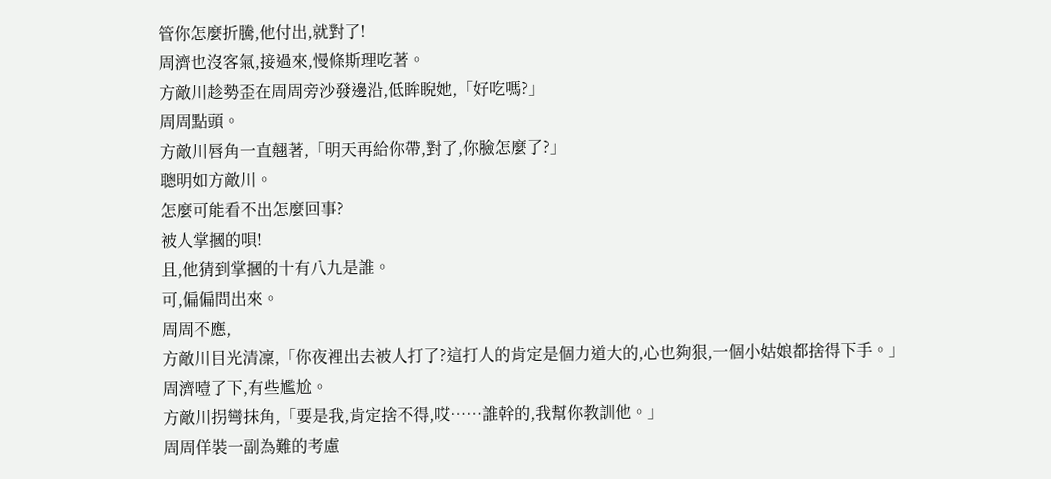管你怎麼折騰,他付出,就對了!
周濟也沒客氣,接過來,慢條斯理吃著。
方敵川趁勢歪在周周旁沙發邊沿,低眸睨她,「好吃嗎?」
周周點頭。
方敵川唇角一直翹著,「明天再給你帶,對了,你臉怎麼了?」
聰明如方敵川。
怎麼可能看不出怎麼回事?
被人掌摑的唄!
且,他猜到掌摑的十有八九是誰。
可,偏偏問出來。
周周不應,
方敵川目光清凜,「你夜裡出去被人打了?這打人的肯定是個力道大的,心也夠狠,一個小姑娘都捨得下手。」
周濟噎了下,有些尷尬。
方敵川拐彎抹角,「要是我,肯定捨不得,哎……誰幹的,我幫你教訓他。」
周周佯裝一副為難的考慮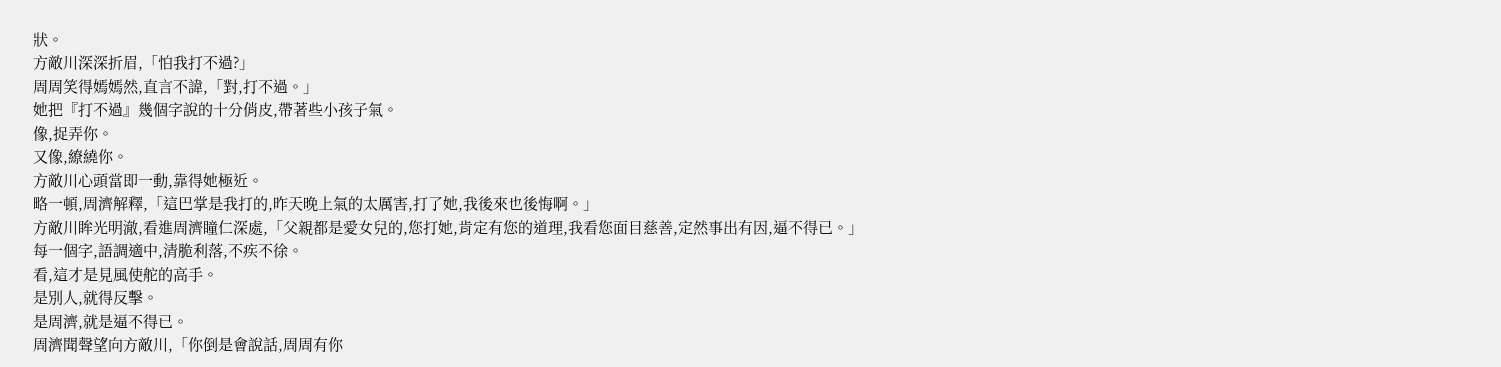狀。
方敵川深深折眉,「怕我打不過?」
周周笑得嫣嫣然,直言不諱,「對,打不過。」
她把『打不過』幾個字說的十分俏皮,帶著些小孩子氣。
像,捉弄你。
又像,繚繞你。
方敵川心頭當即一動,靠得她極近。
略一頓,周濟解釋,「這巴掌是我打的,昨天晚上氣的太厲害,打了她,我後來也後悔啊。」
方敵川眸光明澈,看進周濟瞳仁深處,「父親都是愛女兒的,您打她,肯定有您的道理,我看您面目慈善,定然事出有因,逼不得已。」
每一個字,語調適中,清脆利落,不疾不徐。
看,這才是見風使舵的高手。
是別人,就得反擊。
是周濟,就是逼不得已。
周濟聞聲望向方敵川,「你倒是會說話,周周有你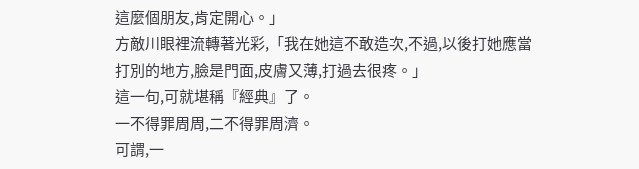這麼個朋友,肯定開心。」
方敵川眼裡流轉著光彩,「我在她這不敢造次,不過,以後打她應當打別的地方,臉是門面,皮膚又薄,打過去很疼。」
這一句,可就堪稱『經典』了。
一不得罪周周,二不得罪周濟。
可謂,一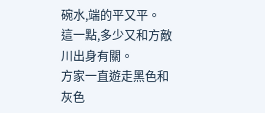碗水,端的平又平。
這一點,多少又和方敵川出身有關。
方家一直遊走黑色和灰色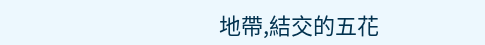地帶,結交的五花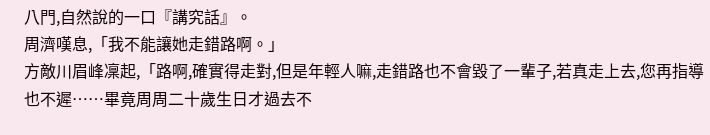八門,自然說的一口『講究話』。
周濟嘆息,「我不能讓她走錯路啊。」
方敵川眉峰凜起,「路啊,確實得走對,但是年輕人嘛,走錯路也不會毀了一輩子,若真走上去,您再指導也不遲……畢竟周周二十歲生日才過去不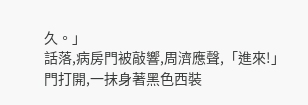久。」
話落,病房門被敲響,周濟應聲,「進來!」
門打開,一抹身著黑色西裝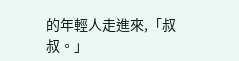的年輕人走進來,「叔叔。」